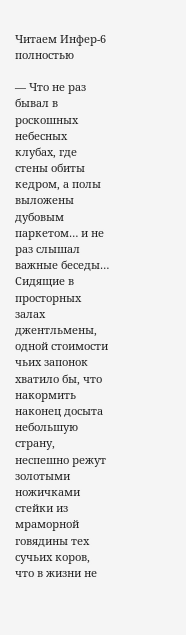Читаем Инфер-6 полностью

— Что не раз бывал в роскошных небесных клубах, где стены обиты кедром, а полы выложены дубовым паркетом… и не раз слышал важные беседы… Сидящие в просторных залах джентльмены, одной стоимости чьих запонок хватило бы, что накормить наконец досыта небольшую страну, неспешно режут золотыми ножичками стейки из мраморной говядины тех сучьих коров, что в жизни не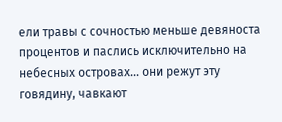ели травы с сочностью меньше девяноста процентов и паслись исключительно на небесных островах… они режут эту говядину, чавкают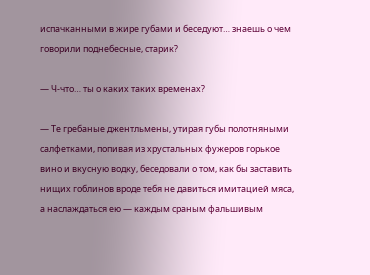испачканными в жире губами и беседуют… знаешь о чем говорили поднебесные, старик?

— Ч-что… ты о каких таких временах?

— Те гребаные джентльмены, утирая губы полотняными салфетками, попивая из хрустальных фужеров горькое вино и вкусную водку, беседовали о том, как бы заставить нищих гоблинов вроде тебя не давиться имитацией мяса, а наслаждаться ею — каждым сраным фальшивым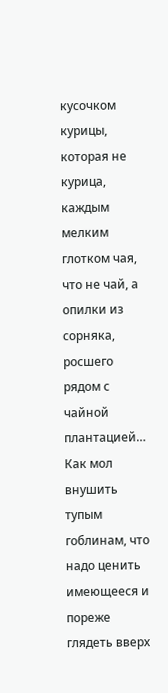кусочком курицы, которая не курица, каждым мелким глотком чая, что не чай, а опилки из сорняка, росшего рядом с чайной плантацией… Как мол внушить тупым гоблинам, что надо ценить имеющееся и пореже глядеть вверх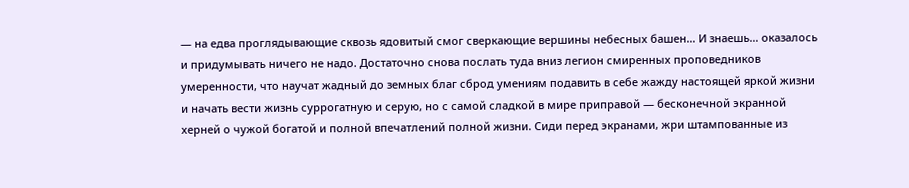— на едва проглядывающие сквозь ядовитый смог сверкающие вершины небесных башен… И знаешь… оказалось и придумывать ничего не надо. Достаточно снова послать туда вниз легион смиренных проповедников умеренности, что научат жадный до земных благ сброд умениям подавить в себе жажду настоящей яркой жизни и начать вести жизнь суррогатную и серую, но с самой сладкой в мире приправой — бесконечной экранной херней о чужой богатой и полной впечатлений полной жизни. Сиди перед экранами, жри штампованные из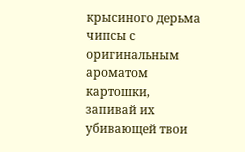крысиного дерьма чипсы с оригинальным ароматом картошки, запивай их убивающей твои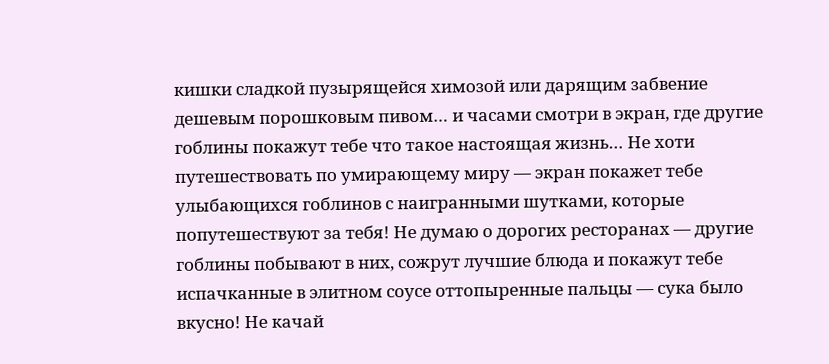кишки сладкой пузырящейся химозой или дарящим забвение дешевым порошковым пивом… и часами смотри в экран, где другие гоблины покажут тебе что такое настоящая жизнь… Не хоти путешествовать по умирающему миру — экран покажет тебе улыбающихся гоблинов с наигранными шутками, которые попутешествуют за тебя! Не думаю о дорогих ресторанах — другие гоблины побывают в них, сожрут лучшие блюда и покажут тебе испачканные в элитном соусе оттопыренные пальцы — сука было вкусно! Не качай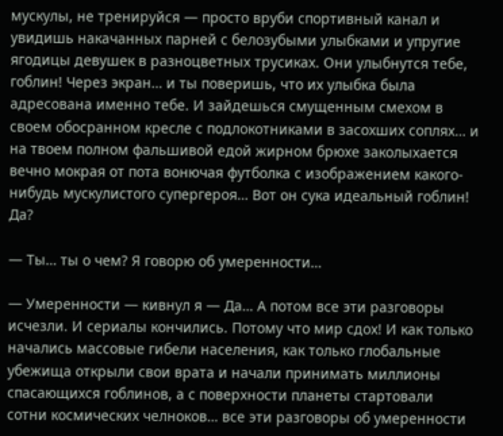мускулы, не тренируйся — просто вруби спортивный канал и увидишь накачанных парней с белозубыми улыбками и упругие ягодицы девушек в разноцветных трусиках. Они улыбнутся тебе, гоблин! Через экран… и ты поверишь, что их улыбка была адресована именно тебе. И зайдешься смущенным смехом в своем обосранном кресле с подлокотниками в засохших соплях… и на твоем полном фальшивой едой жирном брюхе заколыхается вечно мокрая от пота вонючая футболка с изображением какого-нибудь мускулистого супергероя… Вот он сука идеальный гоблин! Да?

— Ты… ты о чем? Я говорю об умеренности…

— Умеренности — кивнул я — Да… А потом все эти разговоры исчезли. И сериалы кончились. Потому что мир сдох! И как только начались массовые гибели населения, как только глобальные убежища открыли свои врата и начали принимать миллионы спасающихся гоблинов, а с поверхности планеты стартовали сотни космических челноков… все эти разговоры об умеренности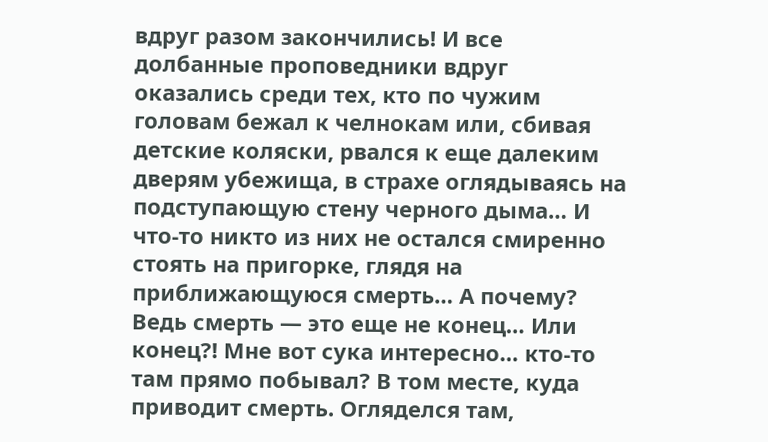вдруг разом закончились! И все долбанные проповедники вдруг оказались среди тех, кто по чужим головам бежал к челнокам или, сбивая детские коляски, рвался к еще далеким дверям убежища, в страхе оглядываясь на подступающую стену черного дыма… И что-то никто из них не остался смиренно стоять на пригорке, глядя на приближающуюся смерть… А почему? Ведь смерть — это еще не конец… Или конец?! Мне вот сука интересно… кто-то там прямо побывал? В том месте, куда приводит смерть. Огляделся там,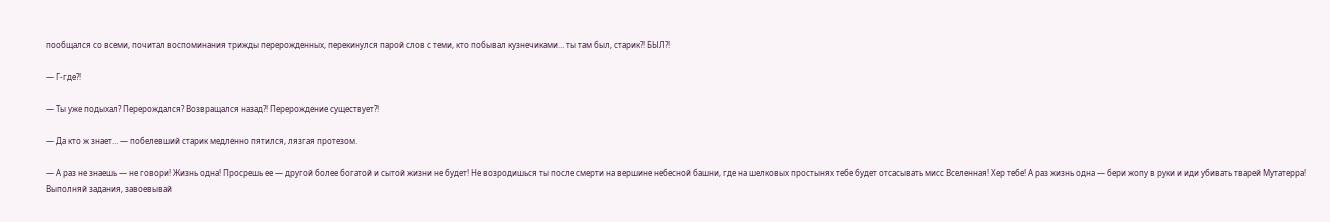пообщался со всеми, почитал воспоминания трижды перерожденных, перекинулся парой слов с теми, кто побывал кузнечиками… ты там был, старик?! БЫЛ?!

— Г-где?!

— Ты уже подыхал? Перерождался? Возвращался назад?! Перерождение существует?!

— Да кто ж знает… — побелевший старик медленно пятился, лязгая протезом.

— А раз не знаешь — не говори! Жизнь одна! Просрешь ее — другой более богатой и сытой жизни не будет! Не возродишься ты после смерти на вершине небесной башни, где на шелковых простынях тебе будет отсасывать мисс Вселенная! Хер тебе! А раз жизнь одна — бери жопу в руки и иди убивать тварей Мутатерра! Выполняй задания, завоевывай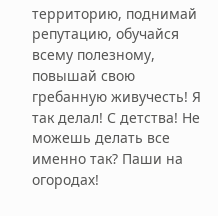территорию, поднимай репутацию, обучайся всему полезному, повышай свою гребанную живучесть! Я так делал! С детства! Не можешь делать все именно так? Паши на огородах!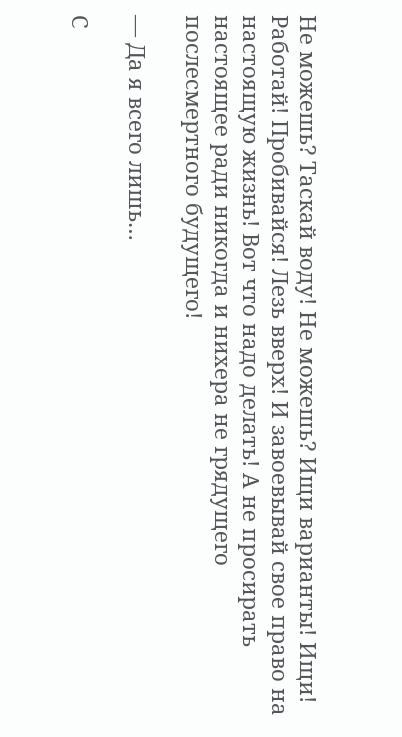Не можешь? Таскай воду! Не можешь? Ищи варианты! Ищи! Работай! Пробивайся! Лезь вверх! И завоевывай свое право на настоящую жизнь! Вот что надо делать! А не просирать настоящее ради никогда и нихера не грядущего послесмертного будущего!

— Да я всего лишь…

С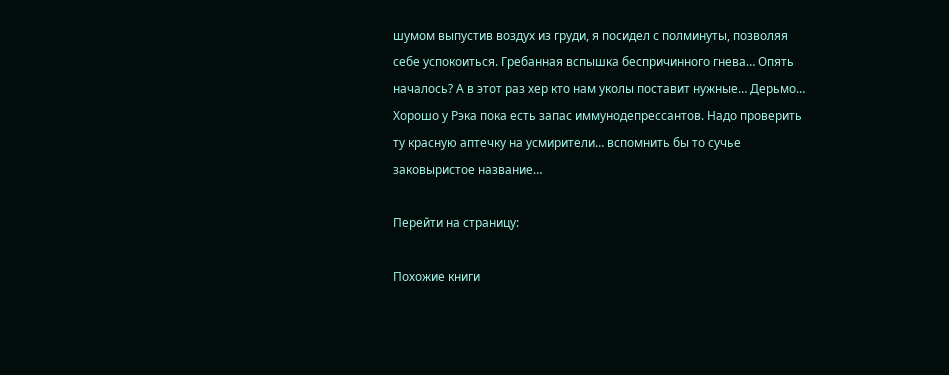шумом выпустив воздух из груди, я посидел с полминуты, позволяя себе успокоиться. Гребанная вспышка беспричинного гнева… Опять началось? А в этот раз хер кто нам уколы поставит нужные… Дерьмо… Хорошо у Рэка пока есть запас иммунодепрессантов. Надо проверить ту красную аптечку на усмирители… вспомнить бы то сучье заковыристое название…

Перейти на страницу:

Похожие книги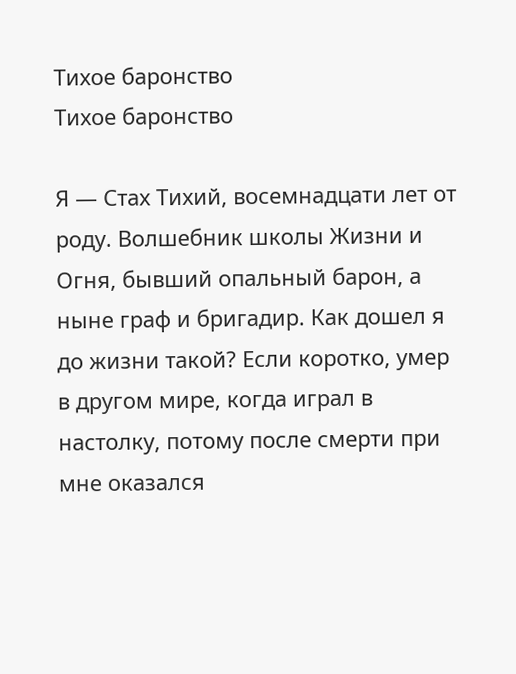Тихое баронство
Тихое баронство

Я — Стах Тихий, восемнадцати лет от роду. Волшебник школы Жизни и Огня, бывший опальный барон, а ныне граф и бригадир. Как дошел я до жизни такой? Если коротко, умер в другом мире, когда играл в настолку, потому после смерти при мне оказался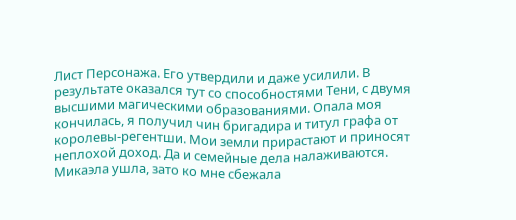Лист Персонажа. Его утвердили и даже усилили. В результате оказался тут со способностями Тени, с двумя высшими магическими образованиями. Опала моя кончилась, я получил чин бригадира и титул графа от королевы-регентши. Мои земли прирастают и приносят неплохой доход. Да и семейные дела налаживаются. Микаэла ушла, зато ко мне сбежала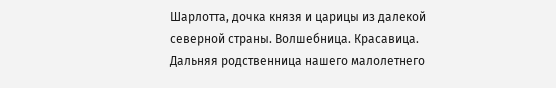Шарлотта, дочка князя и царицы из далекой северной страны. Волшебница. Красавица. Дальняя родственница нашего малолетнего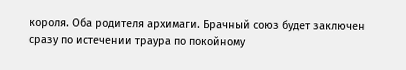короля. Оба родителя архимаги. Брачный союз будет заключен сразу по истечении траура по покойному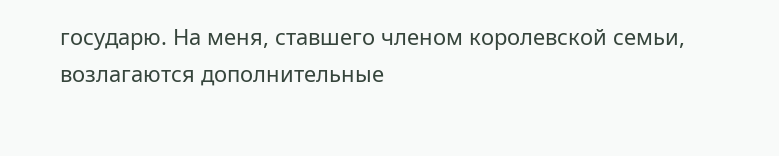государю. На меня, ставшего членом королевской семьи, возлагаются дополнительные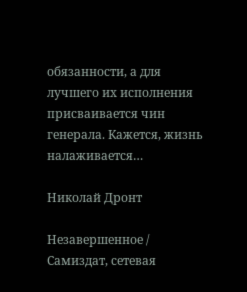обязанности, а для лучшего их исполнения присваивается чин генерала. Кажется, жизнь налаживается…

Николай Дронт

Незавершенное / Самиздат, сетевая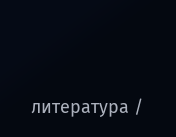литература /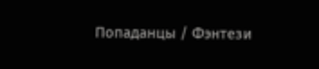Попаданцы / Фэнтези